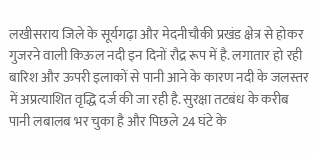लखीसराय जिले के सूर्यगढ़ा और मेदनीचौकी प्रखंड क्षेत्र से होकर गुजरने वाली किऊल नदी इन दिनों रौद्र रूप में है. लगातार हो रही बारिश और ऊपरी इलाकों से पानी आने के कारण नदी के जलस्तर में अप्रत्याशित वृद्धि दर्ज की जा रही है. सुरक्षा तटबंध के करीब पानी लबालब भर चुका है और पिछले 24 घंटे के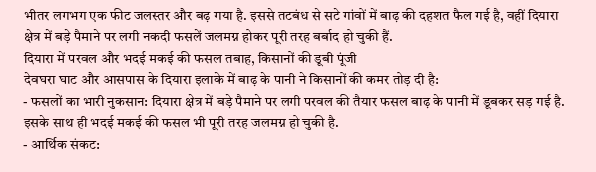भीतर लगभग एक फीट जलस्तर और बढ़ गया है. इससे तटबंध से सटे गांवों में बाढ़ की दहशत फैल गई है, वहीं दियारा क्षेत्र में बड़े पैमाने पर लगी नकदी फसलें जलमग्न होकर पूरी तरह बर्बाद हो चुकी हैं.
दियारा में परवल और भदई मकई की फसल तबाह, किसानों की डूबी पूंजी
देवघरा घाट और आसपास के दियारा इलाके में बाढ़ के पानी ने किसानों की कमर तोड़ दी है:
- फसलों का भारी नुकसान: दियारा क्षेत्र में बड़े पैमाने पर लगी परवल की तैयार फसल बाढ़ के पानी में डूबकर सड़ गई है. इसके साथ ही भदई मकई की फसल भी पूरी तरह जलमग्न हो चुकी है.
- आर्थिक संकट: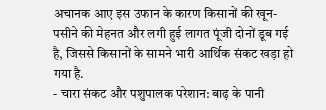अचानक आए इस उफान के कारण किसानों की खून-पसीने की मेहनत और लगी हुई लागत पूंजी दोनों डूब गई है, जिससे किसानों के सामने भारी आर्थिक संकट खड़ा हो गया है.
- चारा संकट और पशुपालक परेशान: बाढ़ के पानी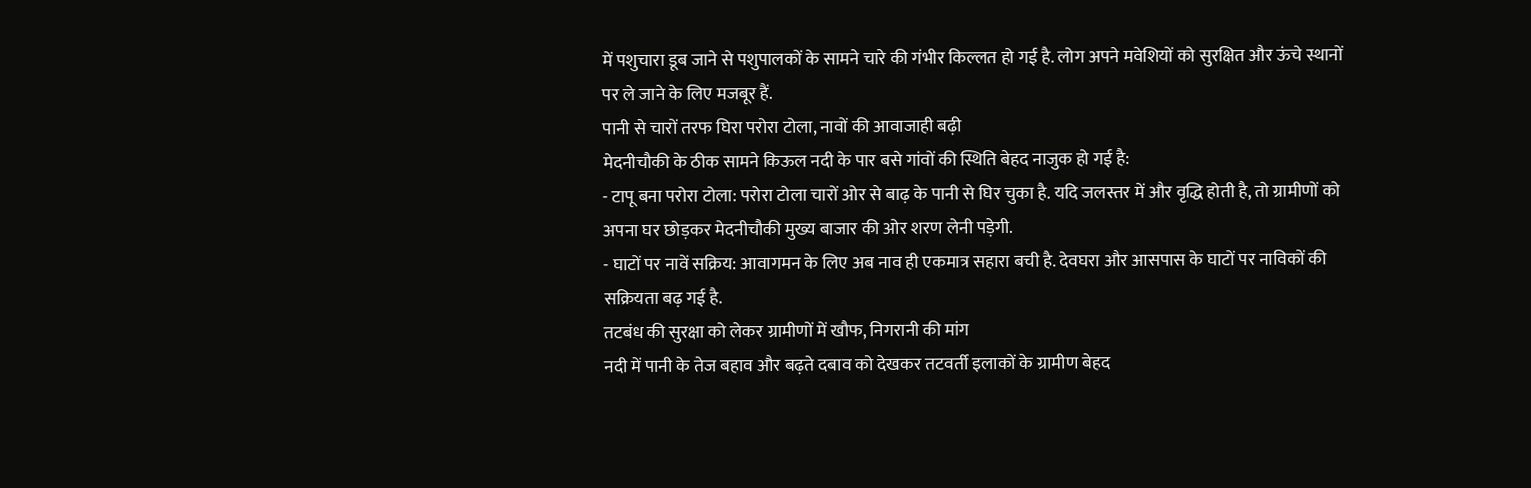में पशुचारा डूब जाने से पशुपालकों के सामने चारे की गंभीर किल्लत हो गई है. लोग अपने मवेशियों को सुरक्षित और ऊंचे स्थानों पर ले जाने के लिए मजबूर हैं.
पानी से चारों तरफ घिरा परोरा टोला, नावों की आवाजाही बढ़ी
मेदनीचौकी के ठीक सामने किऊल नदी के पार बसे गांवों की स्थिति बेहद नाजुक हो गई है:
- टापू बना परोरा टोला: परोरा टोला चारों ओर से बाढ़ के पानी से घिर चुका है. यदि जलस्तर में और वृद्धि होती है, तो ग्रामीणों को अपना घर छोड़कर मेदनीचौकी मुख्य बाजार की ओर शरण लेनी पड़ेगी.
- घाटों पर नावें सक्रिय: आवागमन के लिए अब नाव ही एकमात्र सहारा बची है. देवघरा और आसपास के घाटों पर नाविकों की सक्रियता बढ़ गई है.
तटबंध की सुरक्षा को लेकर ग्रामीणों में खौफ, निगरानी की मांग
नदी में पानी के तेज बहाव और बढ़ते दबाव को देखकर तटवर्ती इलाकों के ग्रामीण बेहद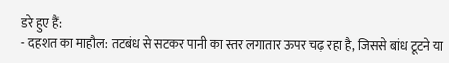डरे हुए हैं:
- दहशत का माहौल: तटबंध से सटकर पानी का स्तर लगातार ऊपर चढ़ रहा है, जिससे बांध टूटने या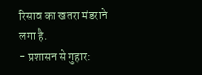रिसाव का खतरा मंडराने लगा है.
- प्रशासन से गुहार: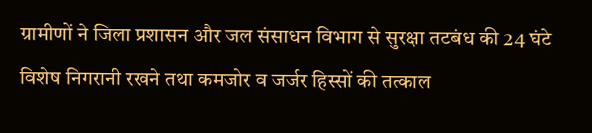ग्रामीणों ने जिला प्रशासन और जल संसाधन विभाग से सुरक्षा तटबंध की 24 घंटे विशेष निगरानी रखने तथा कमजोर व जर्जर हिस्सों की तत्काल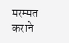मरम्मत कराने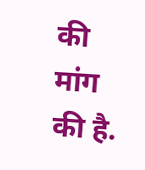की मांग की है.